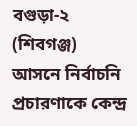বগুড়া-২ (শিবগঞ্জ) আসনে নির্বাচনি প্রচারণাকে কেন্দ্র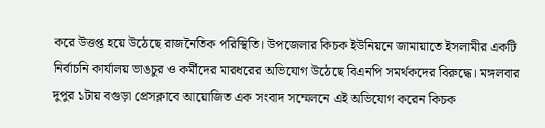করে উত্তপ্ত হয়ে উঠেছে রাজনৈতিক পরিস্থিতি। উপজেলার কিচক ইউনিয়নে জামায়াতে ইসলামীর একটি নির্বাচনি কার্যালয় ভাঙচুর ও কর্মীদের মারধরের অভিযোগ উঠেছে বিএনপি সমর্থকদের বিরুদ্ধে। মঙ্গলবার দুপুর ১টায় বগুড়া প্রেসক্লাবে আয়োজিত এক সংবাদ সম্মেলনে এই অভিযোগ করেন কিচক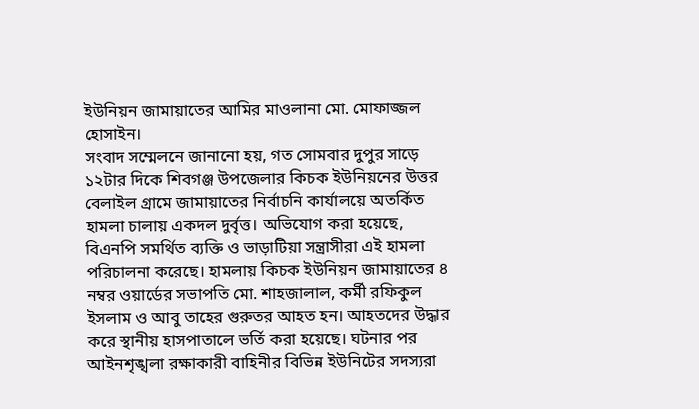ইউনিয়ন জামায়াতের আমির মাওলানা মো. মোফাজ্জল হোসাইন।
সংবাদ সম্মেলনে জানানো হয়, গত সোমবার দুপুর সাড়ে ১২টার দিকে শিবগঞ্জ উপজেলার কিচক ইউনিয়নের উত্তর বেলাইল গ্রামে জামায়াতের নির্বাচনি কার্যালয়ে অতর্কিত হামলা চালায় একদল দুর্বৃত্ত। অভিযোগ করা হয়েছে, বিএনপি সমর্থিত ব্যক্তি ও ভাড়াটিয়া সন্ত্রাসীরা এই হামলা পরিচালনা করেছে। হামলায় কিচক ইউনিয়ন জামায়াতের ৪ নম্বর ওয়ার্ডের সভাপতি মো. শাহজালাল, কর্মী রফিকুল ইসলাম ও আবু তাহের গুরুতর আহত হন। আহতদের উদ্ধার করে স্থানীয় হাসপাতালে ভর্তি করা হয়েছে। ঘটনার পর আইনশৃঙ্খলা রক্ষাকারী বাহিনীর বিভিন্ন ইউনিটের সদস্যরা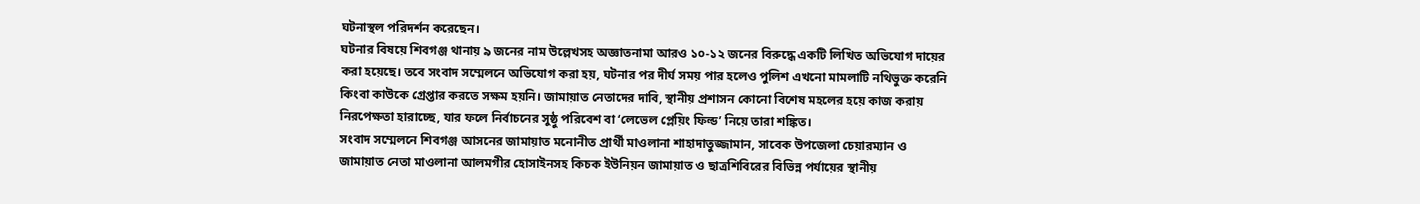ঘটনাস্থল পরিদর্শন করেছেন।
ঘটনার বিষয়ে শিবগঞ্জ থানায় ৯ জনের নাম উল্লেখসহ অজ্ঞাতনামা আরও ১০-১২ জনের বিরুদ্ধে একটি লিখিত অভিযোগ দায়ের করা হয়েছে। তবে সংবাদ সম্মেলনে অভিযোগ করা হয়, ঘটনার পর দীর্ঘ সময় পার হলেও পুলিশ এখনো মামলাটি নথিভুক্ত করেনি কিংবা কাউকে গ্রেপ্তার করতে সক্ষম হয়নি। জামায়াত নেতাদের দাবি, স্থানীয় প্রশাসন কোনো বিশেষ মহলের হয়ে কাজ করায় নিরপেক্ষতা হারাচ্ছে, যার ফলে নির্বাচনের সুষ্ঠু পরিবেশ বা ‘লেভেল প্লেয়িং ফিল্ড’ নিয়ে তারা শঙ্কিত।
সংবাদ সম্মেলনে শিবগঞ্জ আসনের জামায়াত মনোনীত প্রার্থী মাওলানা শাহাদাতুজ্জামান, সাবেক উপজেলা চেয়ারম্যান ও জামায়াত নেতা মাওলানা আলমগীর হোসাইনসহ কিচক ইউনিয়ন জামায়াত ও ছাত্রশিবিরের বিভিন্ন পর্যায়ের স্থানীয়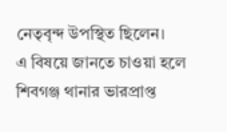নেতৃবৃন্দ উপস্থিত ছিলেন।
এ বিষয়ে জানতে চাওয়া হলে শিবগঞ্জ থানার ভারপ্রাপ্ত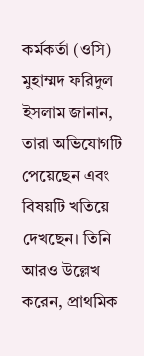কর্মকর্তা (ওসি) মুহাম্মদ ফরিদুল ইসলাম জানান, তারা অভিযোগটি পেয়েছেন এবং বিষয়টি খতিয়ে দেখছেন। তিনি আরও উল্লেখ করেন, প্রাথমিক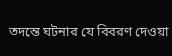তদন্তে ঘটনার যে বিবরণ দেওয়া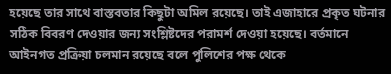হয়েছে তার সাথে বাস্তবতার কিছুটা অমিল রয়েছে। তাই এজাহারে প্রকৃত ঘটনার সঠিক বিবরণ দেওয়ার জন্য সংশ্লিষ্টদের পরামর্শ দেওয়া হয়েছে। বর্তমানে আইনগত প্রক্রিয়া চলমান রয়েছে বলে পুলিশের পক্ষ থেকে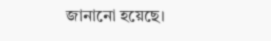জানানো হয়েছে।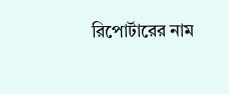রিপোর্টারের নাম